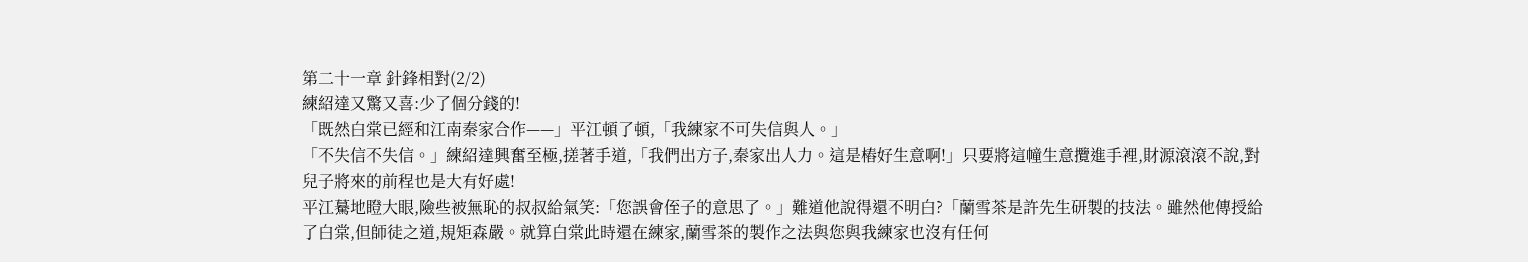第二十一章 針鋒相對(2/2)
練紹達又驚又喜:少了個分錢的!
「既然白棠已經和江南秦家合作——」平江頓了頓,「我練家不可失信與人。」
「不失信不失信。」練紹達興奮至極,搓著手道,「我們出方子,秦家出人力。這是樁好生意啊!」只要將這幢生意攬進手裡,財源滾滾不說,對兒子將來的前程也是大有好處!
平江驀地瞪大眼,險些被無恥的叔叔給氣笑:「您誤會侄子的意思了。」難道他說得還不明白?「蘭雪茶是許先生研製的技法。雖然他傳授給了白棠,但師徒之道,規矩森嚴。就算白棠此時還在練家,蘭雪茶的製作之法與您與我練家也沒有任何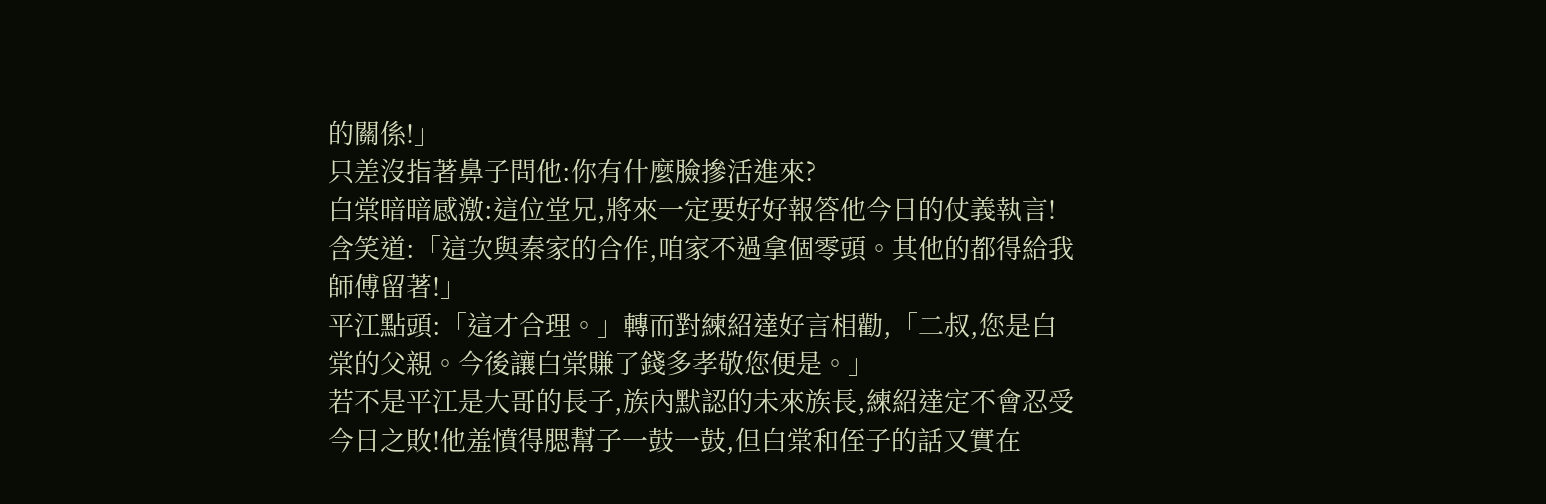的關係!」
只差沒指著鼻子問他:你有什麼臉摻活進來?
白棠暗暗感激:這位堂兄,將來一定要好好報答他今日的仗義執言!含笑道:「這次與秦家的合作,咱家不過拿個零頭。其他的都得給我師傅留著!」
平江點頭:「這才合理。」轉而對練紹達好言相勸,「二叔,您是白棠的父親。今後讓白棠賺了錢多孝敬您便是。」
若不是平江是大哥的長子,族內默認的未來族長,練紹達定不會忍受今日之敗!他羞憤得腮幫子一鼓一鼓,但白棠和侄子的話又實在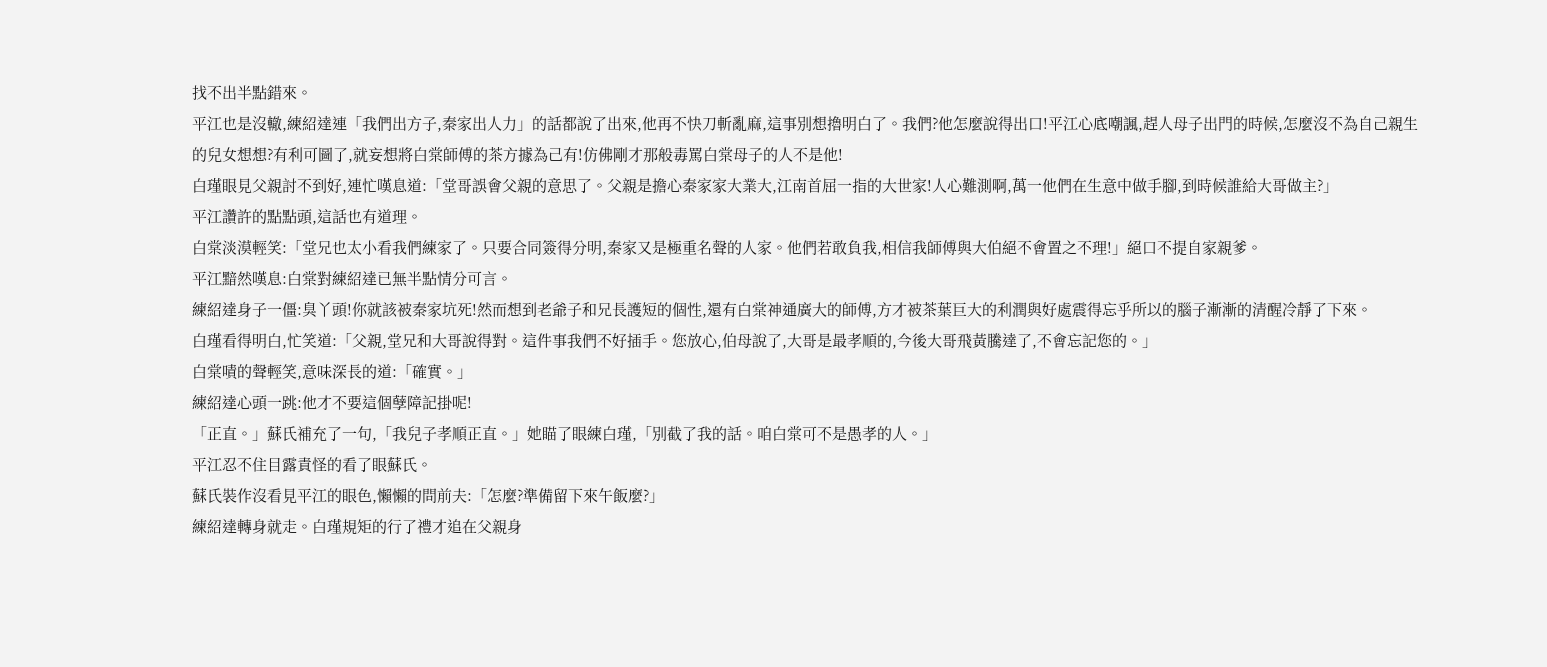找不出半點錯來。
平江也是沒轍,練紹達連「我們出方子,秦家出人力」的話都說了出來,他再不快刀斬亂麻,這事別想擼明白了。我們?他怎麼說得出口!平江心底嘲諷,趕人母子出門的時候,怎麼沒不為自己親生的兒女想想?有利可圖了,就妄想將白棠師傅的茶方據為己有!仿佛剛才那般毒罵白棠母子的人不是他!
白瑾眼見父親討不到好,連忙嘆息道:「堂哥誤會父親的意思了。父親是擔心秦家家大業大,江南首屈一指的大世家!人心難測啊,萬一他們在生意中做手腳,到時候誰給大哥做主?」
平江讚許的點點頭,這話也有道理。
白棠淡漠輕笑:「堂兄也太小看我們練家了。只要合同簽得分明,秦家又是極重名聲的人家。他們若敢負我,相信我師傅與大伯絕不會置之不理!」絕口不提自家親爹。
平江黯然嘆息:白棠對練紹達已無半點情分可言。
練紹達身子一僵:臭丫頭!你就該被秦家坑死!然而想到老爺子和兄長護短的個性,還有白棠神通廣大的師傅,方才被茶葉巨大的利潤與好處震得忘乎所以的腦子漸漸的清醒冷靜了下來。
白瑾看得明白,忙笑道:「父親,堂兄和大哥說得對。這件事我們不好插手。您放心,伯母說了,大哥是最孝順的,今後大哥飛黃騰達了,不會忘記您的。」
白棠嘖的聲輕笑,意味深長的道:「確實。」
練紹達心頭一跳:他才不要這個孽障記掛呢!
「正直。」蘇氏補充了一句,「我兒子孝順正直。」她瞄了眼練白瑾,「別截了我的話。咱白棠可不是愚孝的人。」
平江忍不住目露責怪的看了眼蘇氏。
蘇氏裝作沒看見平江的眼色,懶懶的問前夫:「怎麼?準備留下來午飯麼?」
練紹達轉身就走。白瑾規矩的行了禮才追在父親身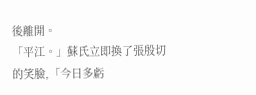後離開。
「平江。」蘇氏立即換了張殷切的笑臉,「今日多虧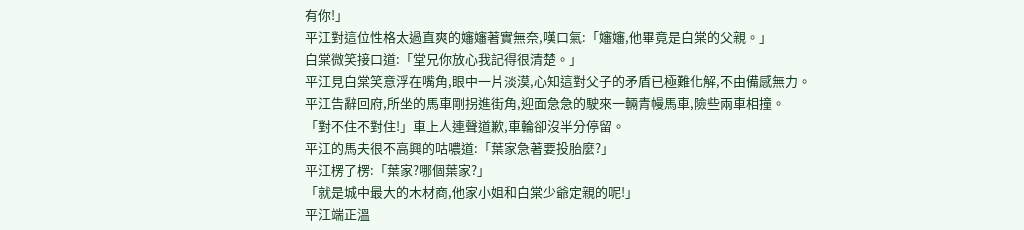有你!」
平江對這位性格太過直爽的嬸嬸著實無奈,嘆口氣:「嬸嬸,他畢竟是白棠的父親。」
白棠微笑接口道:「堂兄你放心我記得很清楚。」
平江見白棠笑意浮在嘴角,眼中一片淡漠,心知這對父子的矛盾已極難化解,不由備感無力。
平江告辭回府,所坐的馬車剛拐進街角,迎面急急的駛來一輛青幔馬車,險些兩車相撞。
「對不住不對住!」車上人連聲道歉,車輪卻沒半分停留。
平江的馬夫很不高興的咕噥道:「葉家急著要投胎麼?」
平江楞了楞:「葉家?哪個葉家?」
「就是城中最大的木材商,他家小姐和白棠少爺定親的呢!」
平江端正溫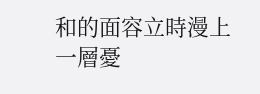和的面容立時漫上一層憂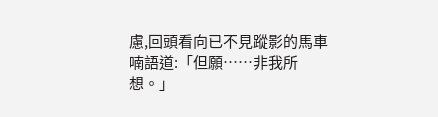慮,回頭看向已不見蹤影的馬車喃語道:「但願……非我所想。」